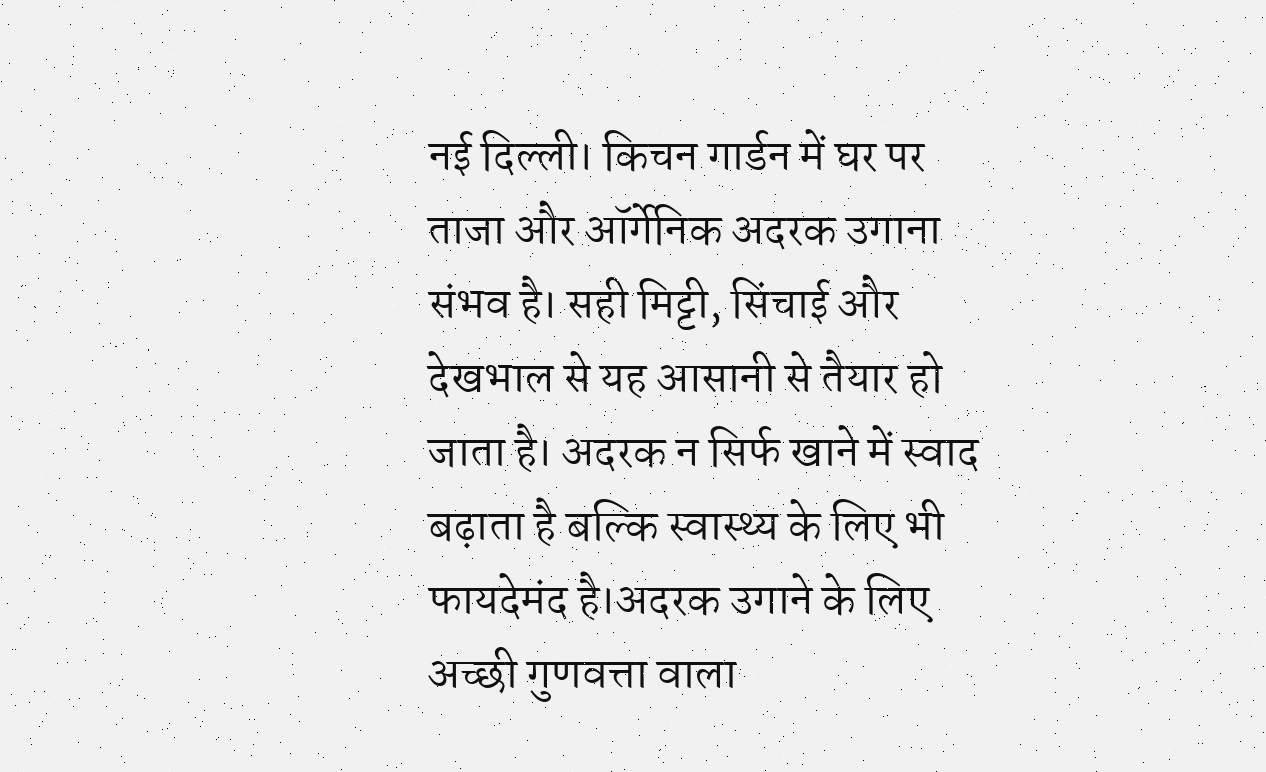नई दिल्ली। किचन गार्डन में घर पर ताजा और ऑर्गेनिक अदरक उगाना संभव है। सही मिट्टी, सिंचाई और देखभाल से यह आसानी से तैयार हो जाता है। अदरक न सिर्फ खाने में स्वाद बढ़ाता है बल्कि स्वास्थ्य के लिए भी फायदेमंद है।अदरक उगाने के लिए अच्छी गुणवत्ता वाला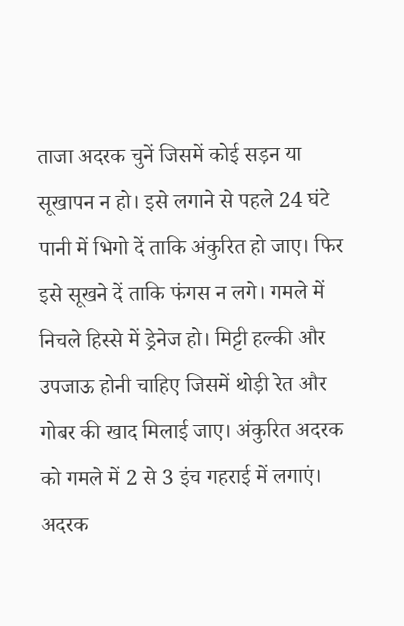ताजा अदरक चुनें जिसमें कोई सड़न या सूखापन न हो। इसे लगाने से पहले 24 घंटे पानी में भिगो दें ताकि अंकुरित हो जाए। फिर इसे सूखने दें ताकि फंगस न लगे। गमले में निचले हिस्से में ड्रेनेज हो। मिट्टी हल्की और उपजाऊ होनी चाहिए जिसमें थोड़ी रेत और गोबर की खाद मिलाई जाए। अंकुरित अदरक को गमले में 2 से 3 इंच गहराई में लगाएं।
अदरक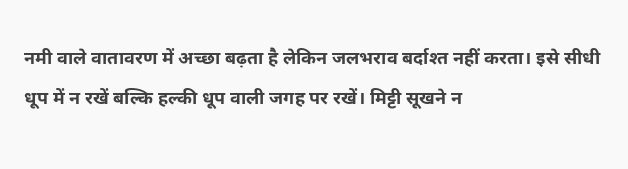नमी वाले वातावरण में अच्छा बढ़ता है लेकिन जलभराव बर्दाश्त नहीं करता। इसे सीधी धूप में न रखें बल्कि हल्की धूप वाली जगह पर रखें। मिट्टी सूखने न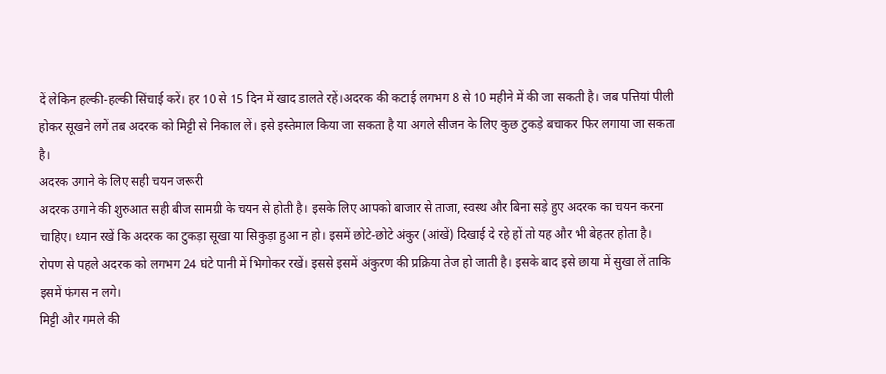दें लेकिन हल्की-हल्की सिंचाई करें। हर 10 से 15 दिन में खाद डालते रहें।अदरक की कटाई लगभग 8 से 10 महीने में की जा सकती है। जब पत्तियां पीली होकर सूखने लगें तब अदरक को मिट्टी से निकाल लें। इसे इस्तेमाल किया जा सकता है या अगले सीजन के लिए कुछ टुकड़े बचाकर फिर लगाया जा सकता है।
अदरक उगाने के लिए सही चयन जरूरी
अदरक उगाने की शुरुआत सही बीज सामग्री के चयन से होती है। इसके लिए आपको बाजार से ताजा, स्वस्थ और बिना सड़े हुए अदरक का चयन करना चाहिए। ध्यान रखें कि अदरक का टुकड़ा सूखा या सिकुड़ा हुआ न हो। इसमें छोटे-छोटे अंकुर (आंखें) दिखाई दे रहे हों तो यह और भी बेहतर होता है।
रोपण से पहले अदरक को लगभग 24 घंटे पानी में भिगोकर रखें। इससे इसमें अंकुरण की प्रक्रिया तेज हो जाती है। इसके बाद इसे छाया में सुखा लें ताकि इसमें फंगस न लगे।
मिट्टी और गमले की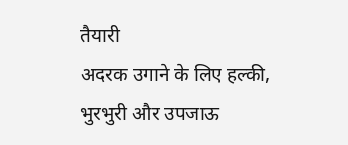तैयारी
अदरक उगाने के लिए हल्की, भुरभुरी और उपजाऊ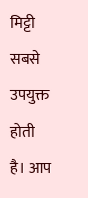मिट्टी सबसे उपयुक्त होती है। आप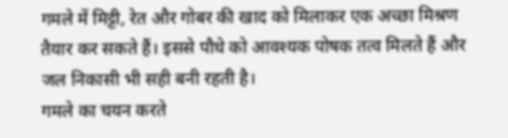गमले में मिट्टी, रेत और गोबर की खाद को मिलाकर एक अच्छा मिश्रण तैयार कर सकते हैं। इससे पौधे को आवश्यक पोषक तत्व मिलते हैं और जल निकासी भी सही बनी रहती है।
गमले का चयन करते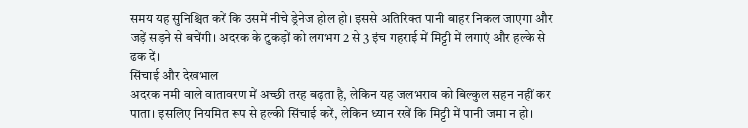समय यह सुनिश्चित करें कि उसमें नीचे ड्रेनेज होल हो। इससे अतिरिक्त पानी बाहर निकल जाएगा और जड़ें सड़ने से बचेंगी। अदरक के टुकड़ों को लगभग 2 से 3 इंच गहराई में मिट्टी में लगाएं और हल्के से ढक दें।
सिंचाई और देखभाल
अदरक नमी वाले वातावरण में अच्छी तरह बढ़ता है, लेकिन यह जलभराव को बिल्कुल सहन नहीं कर पाता। इसलिए नियमित रूप से हल्की सिंचाई करें, लेकिन ध्यान रखें कि मिट्टी में पानी जमा न हो।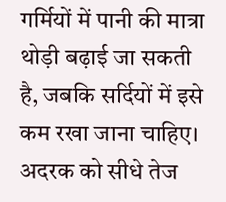गर्मियों में पानी की मात्रा थोड़ी बढ़ाई जा सकती है, जबकि सर्दियों में इसे कम रखा जाना चाहिए।
अदरक को सीधे तेज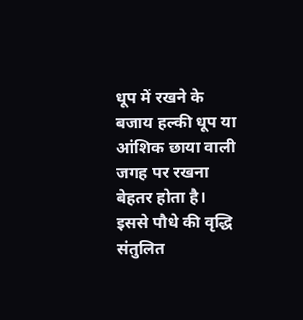धूप में रखने के बजाय हल्की धूप या आंशिक छाया वाली जगह पर रखना बेहतर होता है। इससे पौधे की वृद्धि संतुलित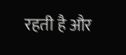रहती है और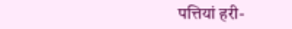पत्तियां हरी-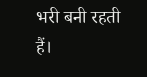भरी बनी रहती हैं।